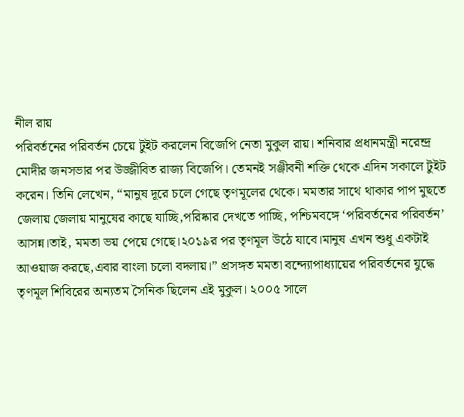নীল রায়
পরিবর্তনের পরিবর্তন চেয়ে টুইট করলেন বিজেপি নেতা মুকুল রায়। শনিবার প্রধানমন্ত্রী নরেন্দ্র মোদীর জনসভার পর উজ্জীবিত রাজ্য বিজেপি। তেমনই সঞ্জীবনী শক্তি থেকে এদিন সকালে টুইট করেন। তিনি লেখেন, “মানুষ দূরে চলে গেছে তৃণমূলের থেকে। মমতার সাথে থাকার পাপ মুছতে জেলায় জেলায় মানুষের কাছে যাচ্ছি,পরিষ্কার দেখতে পাচ্ছি, পশ্চিমবঙ্গে ‘পরিবর্তনের পরিবর্তন’ আসন্ন।তাই, মমতা ভয় পেয়ে গেছে।২০১৯র পর তৃণমূল উঠে যাবে।মানুষ এখন শুধু একটাই আওয়াজ করছে,এবার বাংলা চলো বদলায়।” প্রসঙ্গত মমতা বন্দ্যোপাধ্যায়ের পরিবর্তনের যুদ্ধে তৃণমূল শিবিরের অন্যতম সৈনিক ছিলেন এই মুকুল। ২০০৫ সালে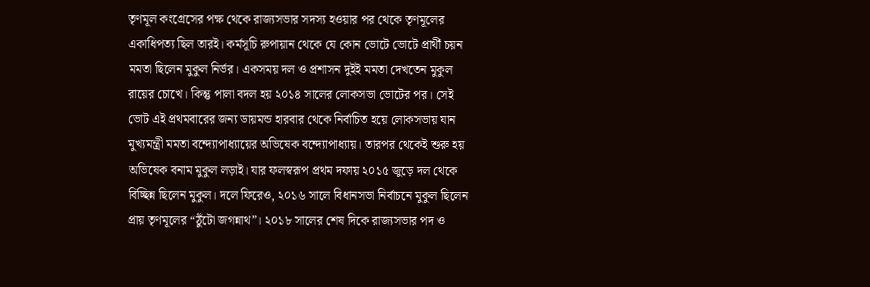তৃণমূল কংগ্রেসের পক্ষ থেকে রাজ্যসভার সদস্য হওয়ার পর থেকে তৃণমূলের একাধিপত্য ছিল তারই। কর্মসূচি রুপায়ান থেকে যে কোন ভোটে ভোটে প্রার্থী চয়ন মমতা ছিলেন মুকুল নির্ভর। একসময় দল ও প্রশাসন দুইই মমতা দেখতেন মুকুল রায়ের চোখে। কিন্তু পালা বদল হয় ২০১৪ সালের লোকসভা ভোটের পর। সেই ভোট এই প্রথমবারের জন্য ডায়মন্ড হারবার থেকে নির্বাচিত হয়ে লোকসভায় যান মুখ্যমন্ত্রী মমতা বন্দ্যোপাধ্যায়ের অভিষেক বন্দ্যোপাধ্যায়। তারপর থেকেই শুরু হয় অভিষেক বনাম মুকুল লড়াই। যার ফলস্বরূপ প্রথম দফায় ২০১৫ জুড়ে দল থেকে বিচ্ছিন্ন ছিলেন মুকুল। দলে ফিরেও, ২০১৬ সালে বিধানসভা নির্বাচনে মুকুল ছিলেন প্রায় তৃণমূলের “ঠুঁটো জগন্নাথ”। ২০১৮ সালের শেষ দিকে রাজ্যসভার পদ ও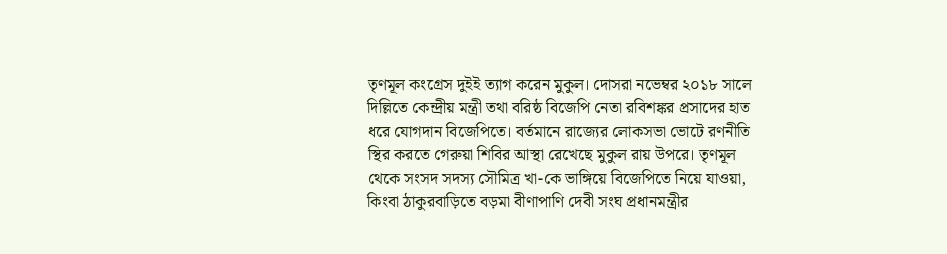তৃণমূল কংগ্রেস দুইই ত্যাগ করেন মুকুল। দোসরা নভেম্বর ২০১৮ সালে দিল্লিতে কেন্দ্রীয় মন্ত্রী তথা বরিষ্ঠ বিজেপি নেতা রবিশঙ্কর প্রসাদের হাত ধরে যোগদান বিজেপিতে। বর্তমানে রাজ্যের লোকসভা ভোটে রণনীতি স্থির করতে গেরুয়া শিবির আস্থা রেখেছে মুকুল রায় উপরে। তৃণমূল থেকে সংসদ সদস্য সৌমিত্র খা-কে ভাঙ্গিয়ে বিজেপিতে নিয়ে যাওয়া, কিংবা ঠাকুরবাড়িতে বড়মা বীণাপাণি দেবী সংঘ প্রধানমন্ত্রীর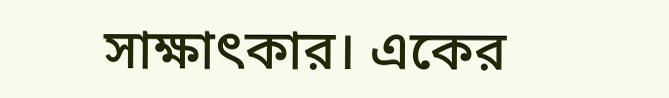সাক্ষাৎকার। একের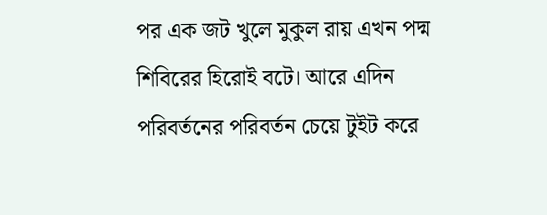পর এক জট খুলে মুকুল রায় এখন পদ্ম শিবিরের হিরোই বটে। আরে এদিন পরিবর্তনের পরিবর্তন চেয়ে টুইট করে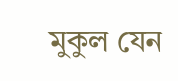মুকুল যেন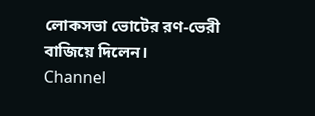লোকসভা ভোটের রণ-ভেরী বাজিয়ে দিলেন।
Channel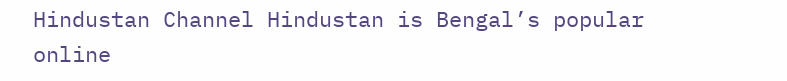Hindustan Channel Hindustan is Bengal’s popular online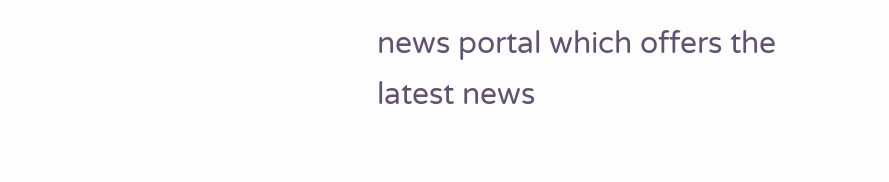news portal which offers the latest news